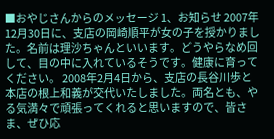■おやじさんからのメッセージ 1、お知らせ 2007年12月30日に、支店の岡崎順平が女の子を授かりました。名前は理沙ちゃんといいます。どうやらなめ回して、目の中に入れているそうです。健康に育ってください。 2008年2月4日から、支店の長谷川歩と本店の根上和義が交代いたしました。両名とも、やる気満々で頑張ってくれると思いますので、皆さま、ぜひ応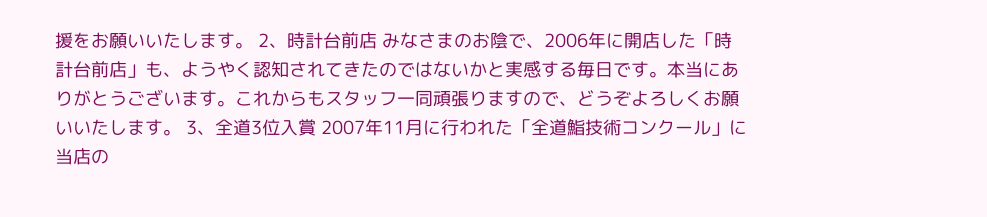援をお願いいたします。 2、時計台前店 みなさまのお陰で、2006年に開店した「時計台前店」も、ようやく認知されてきたのではないかと実感する毎日です。本当にありがとうございます。これからもスタッフ一同頑張りますので、どうぞよろしくお願いいたします。 3、全道3位入賞 2007年11月に行われた「全道鮨技術コンクール」に当店の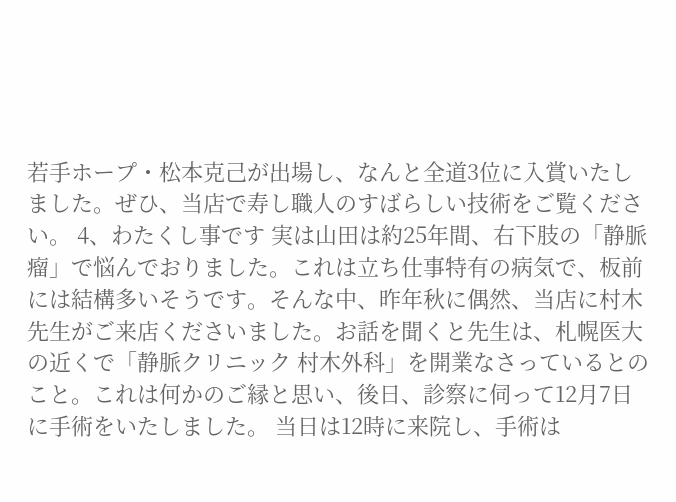若手ホープ・松本克己が出場し、なんと全道3位に入賞いたしました。ぜひ、当店で寿し職人のすばらしい技術をご覧ください。 4、わたくし事です 実は山田は約25年間、右下肢の「静脈瘤」で悩んでおりました。これは立ち仕事特有の病気で、板前には結構多いそうです。そんな中、昨年秋に偶然、当店に村木先生がご来店くださいました。お話を聞くと先生は、札幌医大の近くで「静脈クリニック 村木外科」を開業なさっているとのこと。これは何かのご縁と思い、後日、診察に伺って12月7日に手術をいたしました。 当日は12時に来院し、手術は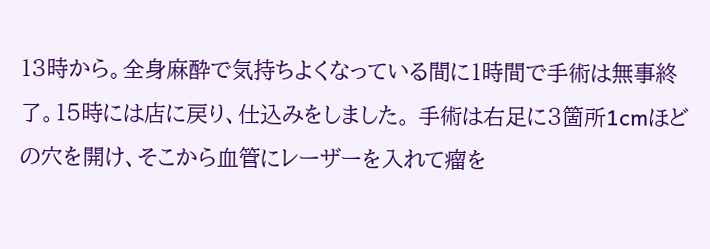13時から。全身麻酔で気持ちよくなっている間に1時間で手術は無事終了。15時には店に戻り、仕込みをしました。 手術は右足に3箇所1cmほどの穴を開け、そこから血管にレーザーを入れて瘤を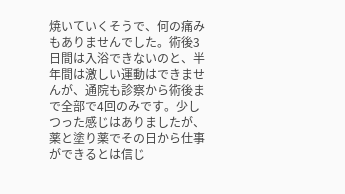焼いていくそうで、何の痛みもありませんでした。術後3日間は入浴できないのと、半年間は激しい運動はできませんが、通院も診察から術後まで全部で4回のみです。少しつった感じはありましたが、薬と塗り薬でその日から仕事ができるとは信じ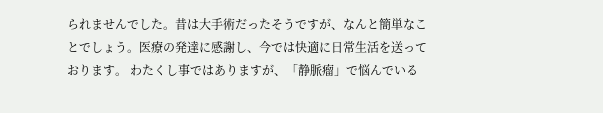られませんでした。昔は大手術だったそうですが、なんと簡単なことでしょう。医療の発達に感謝し、今では快適に日常生活を送っております。 わたくし事ではありますが、「静脈瘤」で悩んでいる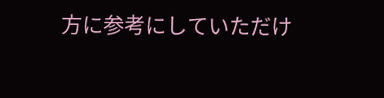方に参考にしていただけ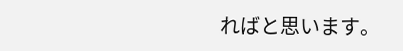ればと思います。